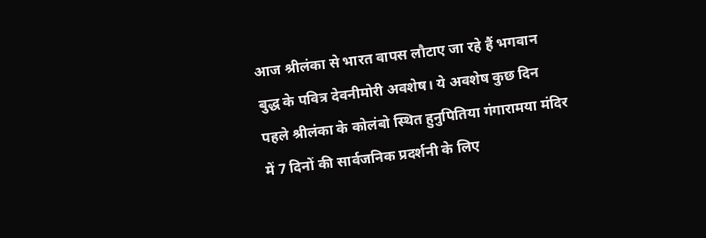आज श्रीलंका से भारत वापस लौटाए जा रहे हैं भगवान बुद्ध के पवित्र देवनीमोरी अवशेष। ये अवशेष कुछ दिन पहले श्रीलंका के कोलंबो स्थित हुनुपितिया गंगारामया मंदिर में 7 दिनों की सार्वजनिक प्रदर्शनी के लिए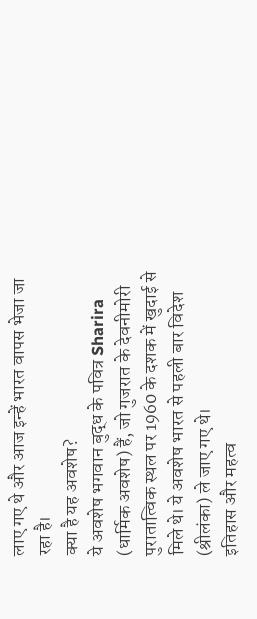लाए गए थे और आज इन्हें भारत वापस भेजा जा रहा है।
क्या है यह अवशेष?
ये अवशेष भगवान बुद्ध के पवित्र Sharira (धार्मिक अवशेष) हैं, जो गुजरात के देवनीमोरी पुरातात्विक स्थल पर 1960 के दशक में खुदाई से मिले थे। ये अवशेष भारत से पहली बार विदेश (श्रीलंका) ले जाए गए थे।
इतिहास और महत्व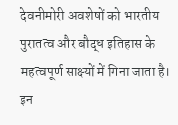देवनीमोरी अवशेषों को भारतीय पुरातत्व और बौद्ध इतिहास के महत्वपूर्ण साक्ष्यों में गिना जाता है।
इन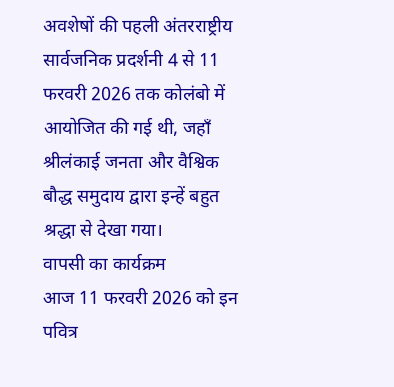अवशेषों की पहली अंतरराष्ट्रीय सार्वजनिक प्रदर्शनी 4 से 11 फरवरी 2026 तक कोलंबो में आयोजित की गई थी, जहाँ श्रीलंकाई जनता और वैश्विक बौद्ध समुदाय द्वारा इन्हें बहुत श्रद्धा से देखा गया।
वापसी का कार्यक्रम
आज 11 फरवरी 2026 को इन पवित्र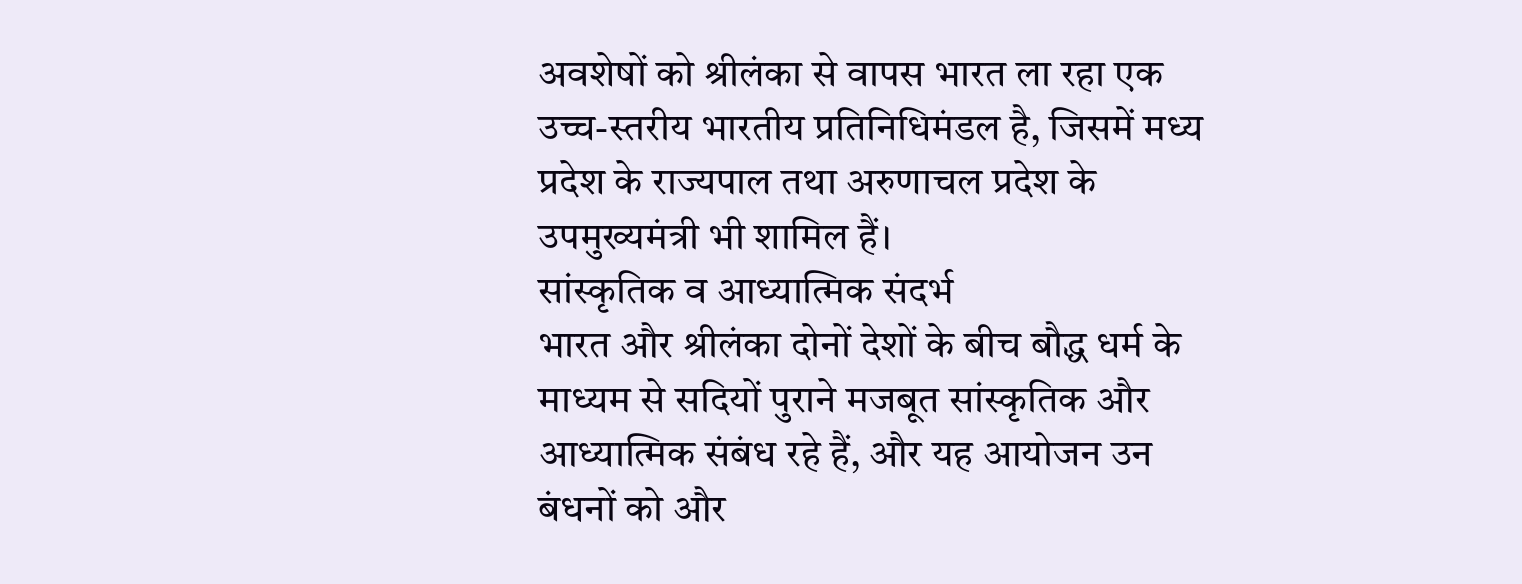अवशेषों को श्रीलंका से वापस भारत ला रहा एक उच्च-स्तरीय भारतीय प्रतिनिधिमंडल है, जिसमें मध्य प्रदेश के राज्यपाल तथा अरुणाचल प्रदेश के उपमुख्यमंत्री भी शामिल हैं।
सांस्कृतिक व आध्यात्मिक संदर्भ
भारत और श्रीलंका दोनों देशों के बीच बौद्ध धर्म के माध्यम से सदियों पुराने मजबूत सांस्कृतिक और आध्यात्मिक संबंध रहे हैं, और यह आयोजन उन बंधनों को और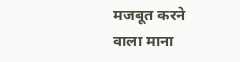मजबूत करने वाला माना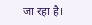जा रहा है।